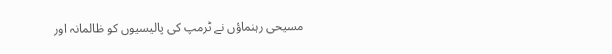مسیحی رہنماؤں نے ٹرمپ کی پالیسیوں کو ظالمانہ اور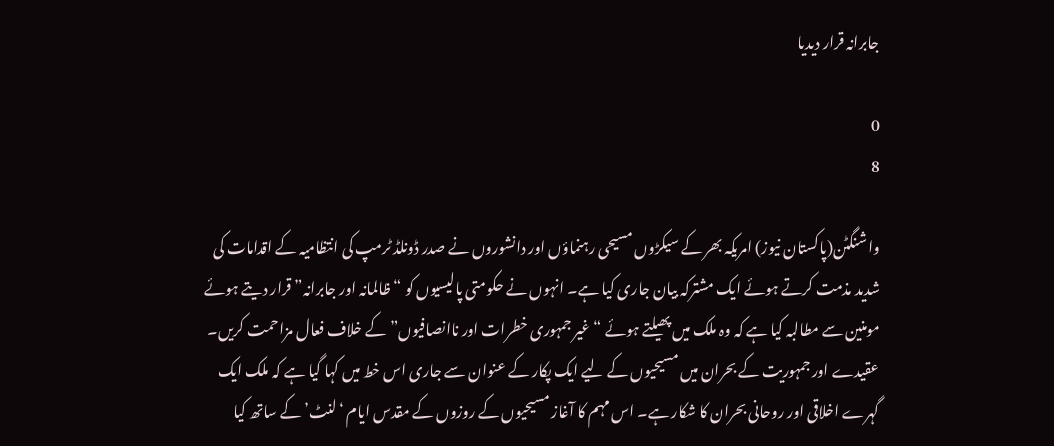جابرانہ قرار دیدیا

0
8

واشنگٹن(پاکستان نیوز) امریکہ بھر کے سیکڑوں مسیحی رہنماؤں اور دانشوروں نے صدر ڈونلڈ ٹرمپ کی انتظامیہ کے اقدامات کی شدید مذمت کرتے ہوئے ایک مشترکہ بیان جاری کیا ہے۔ انہوں نے حکومتی پالیسیوں کو “ظالمانہ اور جابرانہ” قرار دیتے ہوئے مومنین سے مطالبہ کیا ہے کہ وہ ملک میں پھیلتے ہوئے “غیر جمہوری خطرات اور ناانصافیوں” کے خلاف فعال مزاحمت کریں۔ عقیدے اور جمہوریت کے بحران میں مسیحیوں کے لیے ایک پکار کے عنوان سے جاری اس خط میں کہا گیا ہے کہ ملک ایک گہرے اخلاقی اور روحانی بحران کا شکار ہے۔ اس مہم کا آغاز مسیحیوں کے روزوں کے مقدس ایام ‘لنٹ’ کے ساتھ کیا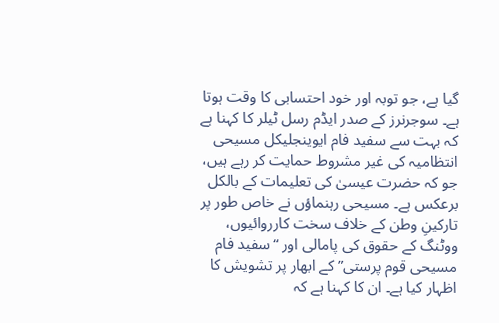گیا ہے، جو توبہ اور خود احتسابی کا وقت ہوتا ہے۔ سوجرنرز کے صدر ایڈم رسل ٹیلر کا کہنا ہے کہ بہت سے سفید فام ایوینجلیکل مسیحی انتظامیہ کی غیر مشروط حمایت کر رہے ہیں، جو کہ حضرت عیسیٰ کی تعلیمات کے بالکل برعکس ہے۔ مسیحی رہنماؤں نے خاص طور پر تارکینِ وطن کے خلاف سخت کارروائیوں، ووٹنگ کے حقوق کی پامالی اور “سفید فام مسیحی قوم پرستی” کے ابھار پر تشویش کا اظہار کیا ہے۔ ان کا کہنا ہے کہ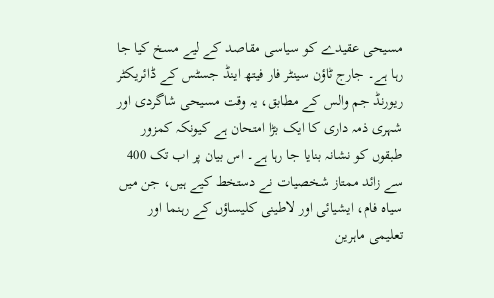مسیحی عقیدے کو سیاسی مقاصد کے لیے مسخ کیا جا رہا ہے۔ جارج ٹاؤن سینٹر فار فیتھ اینڈ جسٹس کے ڈائریکٹر ریورنڈ جم والس کے مطابق، یہ وقت مسیحی شاگردی اور شہری ذمہ داری کا ایک بڑا امتحان ہے کیونکہ کمزور طبقوں کو نشانہ بنایا جا رہا ہے۔ اس بیان پر اب تک 400 سے زائد ممتاز شخصیات نے دستخط کیے ہیں، جن میں سیاہ فام، ایشیائی اور لاطینی کلیساؤں کے رہنما اور تعلیمی ماہرین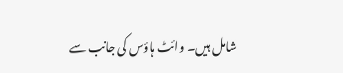شامل ہیں۔ وائٹ ہاؤس کی جانب سے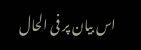اس بیان پر فی الحال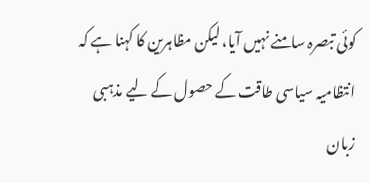کوئی تبصرہ سامنے نہیں آیا، لیکن مظاہرین کا کہنا ہے کہ انتظامیہ سیاسی طاقت کے حصول کے لیے مذہبی زبان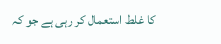کا غلط استعمال کر رہی ہے جو کہ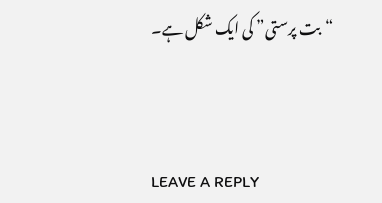“بت پرستی” کی ایک شکل ہے۔



LEAVE A REPLY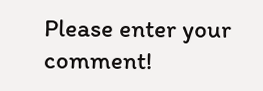Please enter your comment!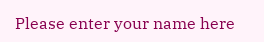Please enter your name here